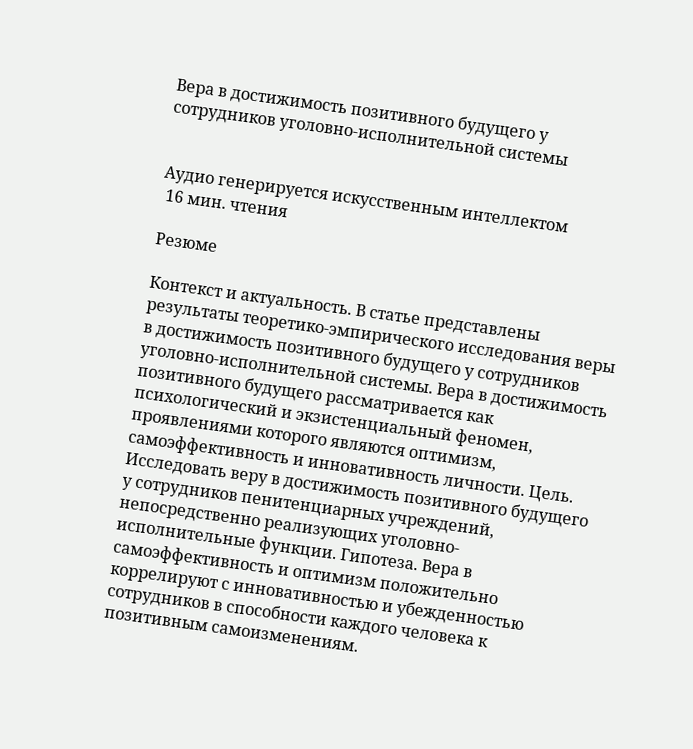Вера в достижимость позитивного будущего у сотрудников уголовно-исполнительной системы


Аудио генерируется искусственным интеллектом
 16 мин. чтения

Резюме

Контекст и актуальность. В статье представлены результаты теоретико-эмпирического исследования веры в достижимость позитивного будущего у сотрудников уголовно-исполнительной системы. Вера в достижимость позитивного будущего рассматривается как психологический и экзистенциальный феномен, проявлениями которого являются оптимизм, самоэффективность и инновативность личности. Цель. Исследовать веру в достижимость позитивного будущего у сотрудников пенитенциарных учреждений, непосредственно реализующих уголовно-исполнительные функции. Гипотеза. Вера в самоэффективность и оптимизм положительно коррелируют с инновативностью и убежденностью сотрудников в способности каждого человека к позитивным самоизменениям.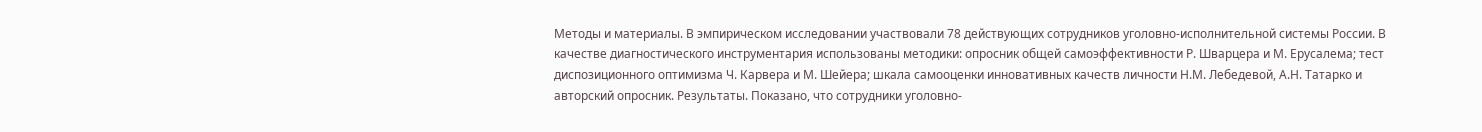Методы и материалы. В эмпирическом исследовании участвовали 78 действующих сотрудников уголовно-исполнительной системы России. В качестве диагностического инструментария использованы методики: опросник общей самоэффективности Р. Шварцера и М. Ерусалема; тест диспозиционного оптимизма Ч. Карвера и М. Шейера; шкала самооценки инновативных качеств личности Н.М. Лебедевой, А.Н. Татарко и авторский опросник. Результаты. Показано, что сотрудники уголовно-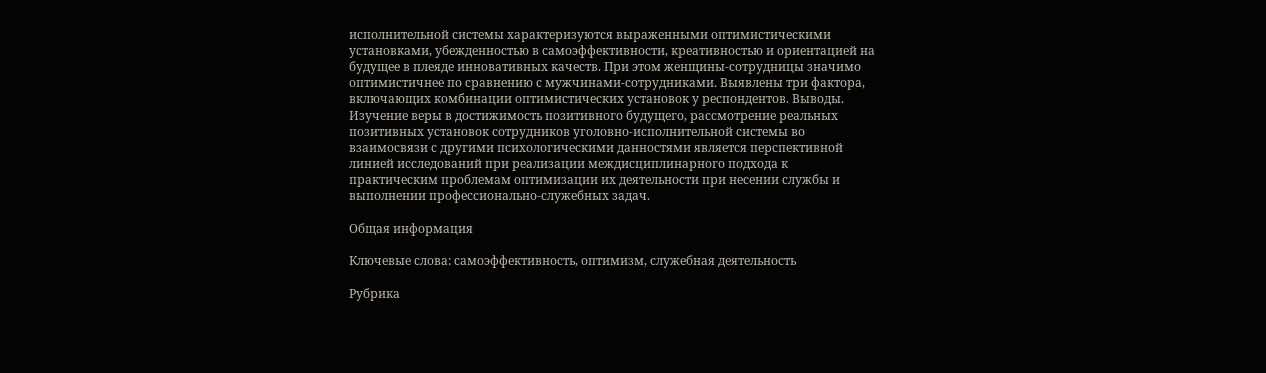исполнительной системы характеризуются выраженными оптимистическими установками, убежденностью в самоэффективности, креативностью и ориентацией на будущее в плеяде инновативных качеств. При этом женщины-сотрудницы значимо оптимистичнее по сравнению с мужчинами-сотрудниками. Выявлены три фактора, включающих комбинации оптимистических установок у респондентов. Выводы. Изучение веры в достижимость позитивного будущего, рассмотрение реальных позитивных установок сотрудников уголовно-исполнительной системы во взаимосвязи с другими психологическими данностями является перспективной линией исследований при реализации междисциплинарного подхода к практическим проблемам оптимизации их деятельности при несении службы и выполнении профессионально-служебных задач.

Общая информация

Ключевые слова: самоэффективность, оптимизм, служебная деятельность

Рубрика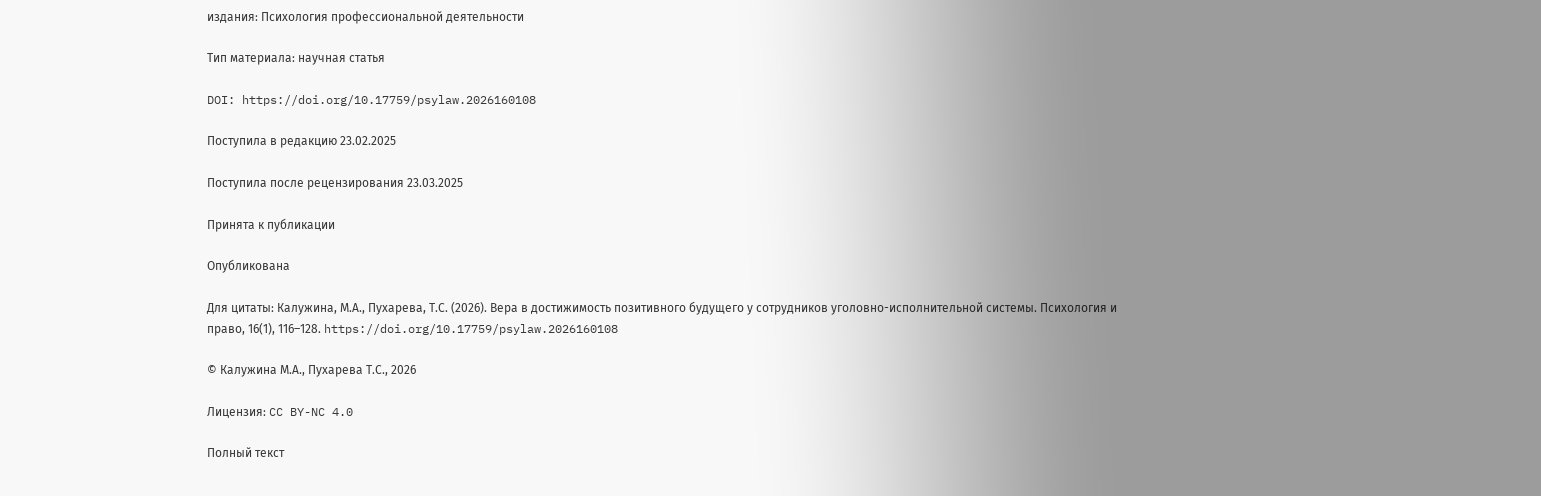издания: Психология профессиональной деятельности

Тип материала: научная статья

DOI: https://doi.org/10.17759/psylaw.2026160108

Поступила в редакцию 23.02.2025

Поступила после рецензирования 23.03.2025

Принята к публикации

Опубликована

Для цитаты: Калужина, М.А., Пухарева, Т.С. (2026). Вера в достижимость позитивного будущего у сотрудников уголовно-исполнительной системы. Психология и право, 16(1), 116–128. https://doi.org/10.17759/psylaw.2026160108

© Калужина М.А., Пухарева Т.С., 2026

Лицензия: CC BY-NC 4.0

Полный текст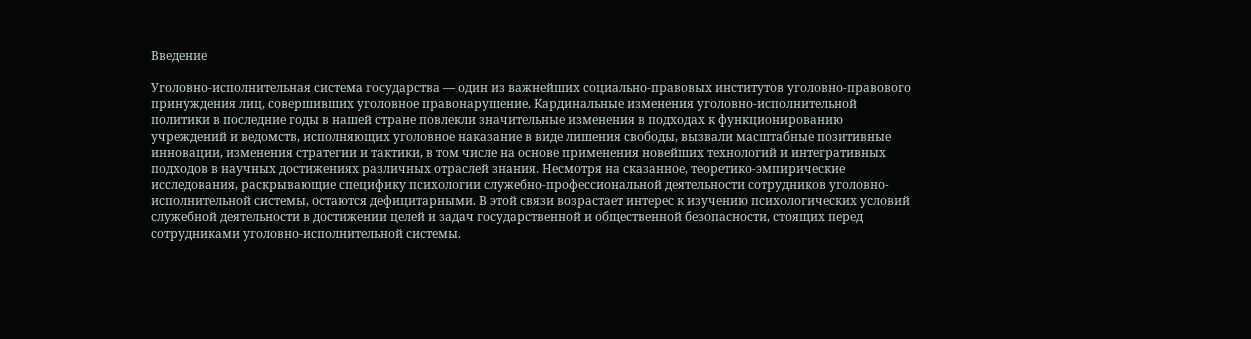Введение

Уголовно-исполнительная система государства — один из важнейших социально-правовых институтов уголовно-правового принуждения лиц, совершивших уголовное правонарушение. Кардинальные изменения уголовно-исполнительной политики в последние годы в нашей стране повлекли значительные изменения в подходах к функционированию учреждений и ведомств, исполняющих уголовное наказание в виде лишения свободы, вызвали масштабные позитивные инновации, изменения стратегии и тактики, в том числе на основе применения новейших технологий и интегративных подходов в научных достижениях различных отраслей знания. Несмотря на сказанное, теоретико-эмпирические исследования, раскрывающие специфику психологии служебно-профессиональной деятельности сотрудников уголовно-исполнительной системы, остаются дефицитарными. В этой связи возрастает интерес к изучению психологических условий служебной деятельности в достижении целей и задач государственной и общественной безопасности, стоящих перед сотрудниками уголовно-исполнительной системы.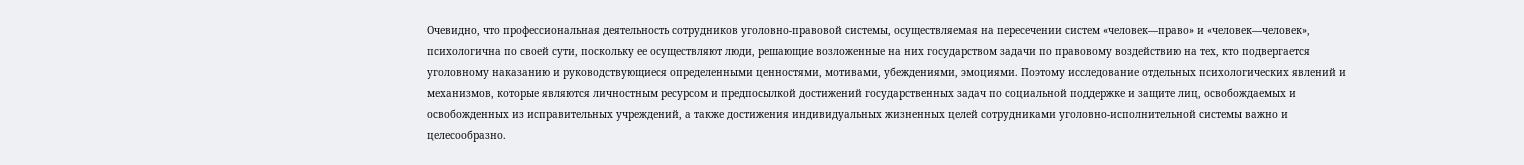Очевидно, что профессиональная деятельность сотрудников уголовно-правовой системы, осуществляемая на пересечении систем «человек—право» и «человек—человек», психологична по своей сути, поскольку ее осуществляют люди, решающие возложенные на них государством задачи по правовому воздействию на тех, кто подвергается уголовному наказанию и руководствующиеся определенными ценностями, мотивами, убеждениями, эмоциями. Поэтому исследование отдельных психологических явлений и механизмов, которые являются личностным ресурсом и предпосылкой достижений государственных задач по социальной поддержке и защите лиц, освобождаемых и освобожденных из исправительных учреждений, а также достижения индивидуальных жизненных целей сотрудниками уголовно-исполнительной системы важно и целесообразно.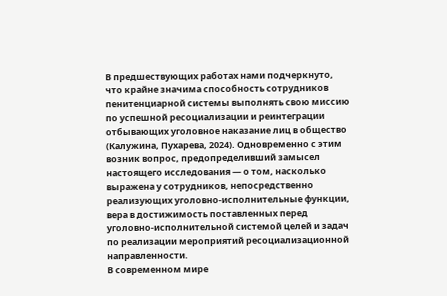В предшествующих работах нами подчеркнуто, что крайне значима способность сотрудников пенитенциарной системы выполнять свою миссию по успешной ресоциализации и реинтеграции отбывающих уголовное наказание лиц в общество (Калужина, Пухарева, 2024). Одновременно с этим возник вопрос, предопределивший замысел настоящего исследования — о том, насколько выражена у сотрудников, непосредственно реализующих уголовно-исполнительные функции, вера в достижимость поставленных перед уголовно-исполнительной системой целей и задач по реализации мероприятий ресоциализационной направленности.
В современном мире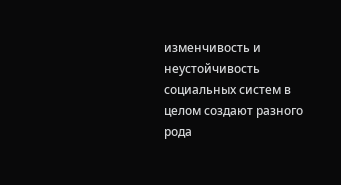изменчивость и неустойчивость социальных систем в целом создают разного рода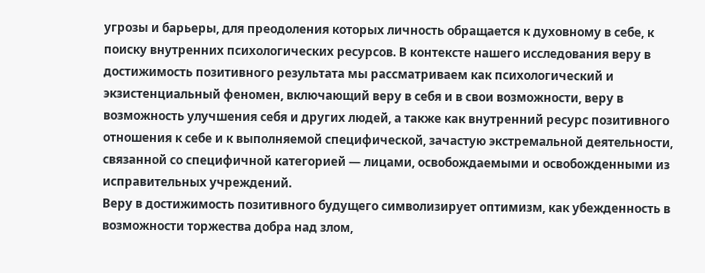угрозы и барьеры, для преодоления которых личность обращается к духовному в себе, к поиску внутренних психологических ресурсов. В контексте нашего исследования веру в достижимость позитивного результата мы рассматриваем как психологический и экзистенциальный феномен, включающий веру в себя и в свои возможности, веру в возможность улучшения себя и других людей, а также как внутренний ресурс позитивного отношения к себе и к выполняемой специфической, зачастую экстремальной деятельности, связанной со специфичной категорией — лицами, освобождаемыми и освобожденными из исправительных учреждений.
Веру в достижимость позитивного будущего символизирует оптимизм, как убежденность в возможности торжества добра над злом,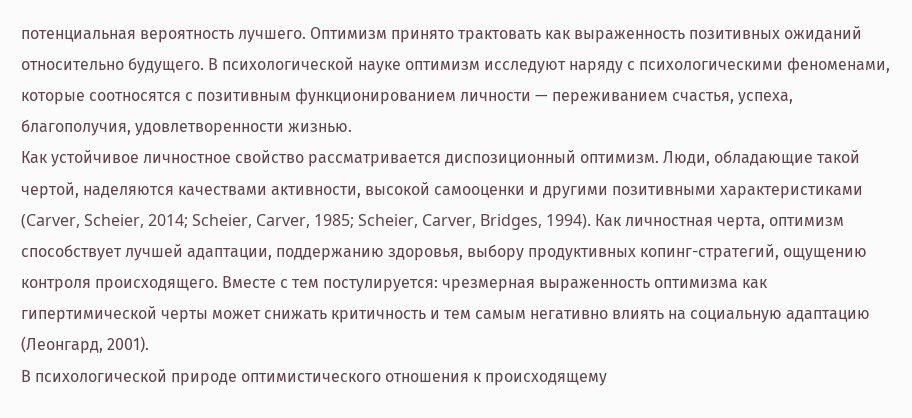потенциальная вероятность лучшего. Оптимизм принято трактовать как выраженность позитивных ожиданий относительно будущего. В психологической науке оптимизм исследуют наряду с психологическими феноменами, которые соотносятся с позитивным функционированием личности — переживанием счастья, успеха, благополучия, удовлетворенности жизнью.
Как устойчивое личностное свойство рассматривается диспозиционный оптимизм. Люди, обладающие такой чертой, наделяются качествами активности, высокой самооценки и другими позитивными характеристиками (Carver, Scheier, 2014; Scheier, Carver, 1985; Scheier, Carver, Bridges, 1994). Как личностная черта, оптимизм способствует лучшей адаптации, поддержанию здоровья, выбору продуктивных копинг-стратегий, ощущению контроля происходящего. Вместе с тем постулируется: чрезмерная выраженность оптимизма как гипертимической черты может снижать критичность и тем самым негативно влиять на социальную адаптацию (Леонгард, 2001).
В психологической природе оптимистического отношения к происходящему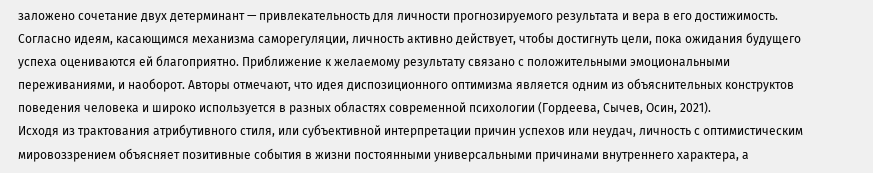заложено сочетание двух детерминант — привлекательность для личности прогнозируемого результата и вера в его достижимость. Согласно идеям, касающимся механизма саморегуляции, личность активно действует, чтобы достигнуть цели, пока ожидания будущего успеха оцениваются ей благоприятно. Приближение к желаемому результату связано с положительными эмоциональными переживаниями, и наоборот. Авторы отмечают, что идея диспозиционного оптимизма является одним из объяснительных конструктов поведения человека и широко используется в разных областях современной психологии (Гордеева, Сычев, Осин, 2021).
Исходя из трактования атрибутивного стиля, или субъективной интерпретации причин успехов или неудач, личность с оптимистическим мировоззрением объясняет позитивные события в жизни постоянными универсальными причинами внутреннего характера, а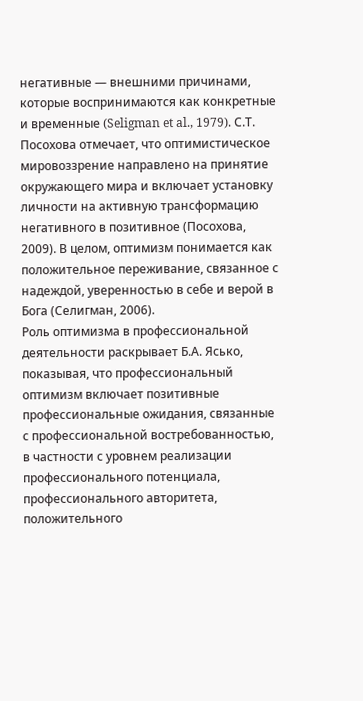негативные — внешними причинами, которые воспринимаются как конкретные и временные (Seligman et al., 1979). С.Т. Посохова отмечает, что оптимистическое мировоззрение направлено на принятие окружающего мира и включает установку личности на активную трансформацию негативного в позитивное (Посохова, 2009). В целом, оптимизм понимается как положительное переживание, связанное с надеждой, уверенностью в себе и верой в Бога (Селигман, 2006).
Роль оптимизма в профессиональной деятельности раскрывает Б.А. Ясько, показывая, что профессиональный оптимизм включает позитивные профессиональные ожидания, связанные с профессиональной востребованностью, в частности с уровнем реализации профессионального потенциала, профессионального авторитета, положительного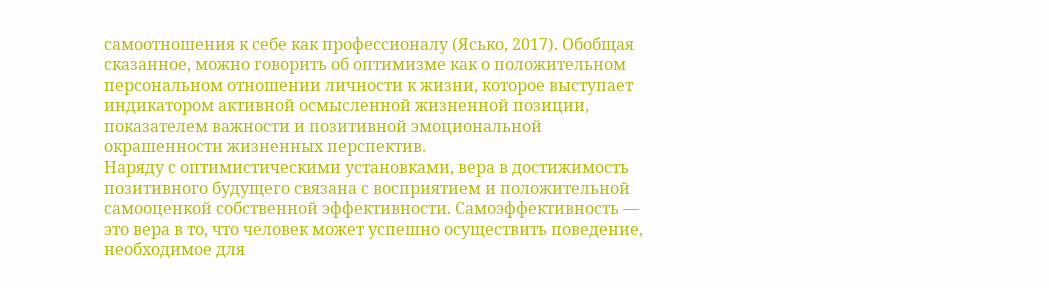самоотношения к себе как профессионалу (Ясько, 2017). Обобщая сказанное, можно говорить об оптимизме как о положительном персональном отношении личности к жизни, которое выступает индикатором активной осмысленной жизненной позиции, показателем важности и позитивной эмоциональной окрашенности жизненных перспектив.
Наряду с оптимистическими установками, вера в достижимость позитивного будущего связана с восприятием и положительной самооценкой собственной эффективности. Самоэффективность — это вера в то, что человек может успешно осуществить поведение, необходимое для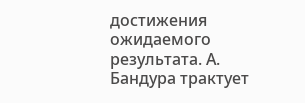достижения ожидаемого результата. А. Бандура трактует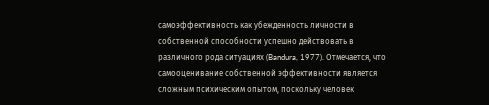самоэффективность как убежденность личности в собственной способности успешно действовать в различного рода ситуациях (Bandura, 1977). Отмечается, что самооценивание собственной эффективности является сложным психическим опытом, поскольку человек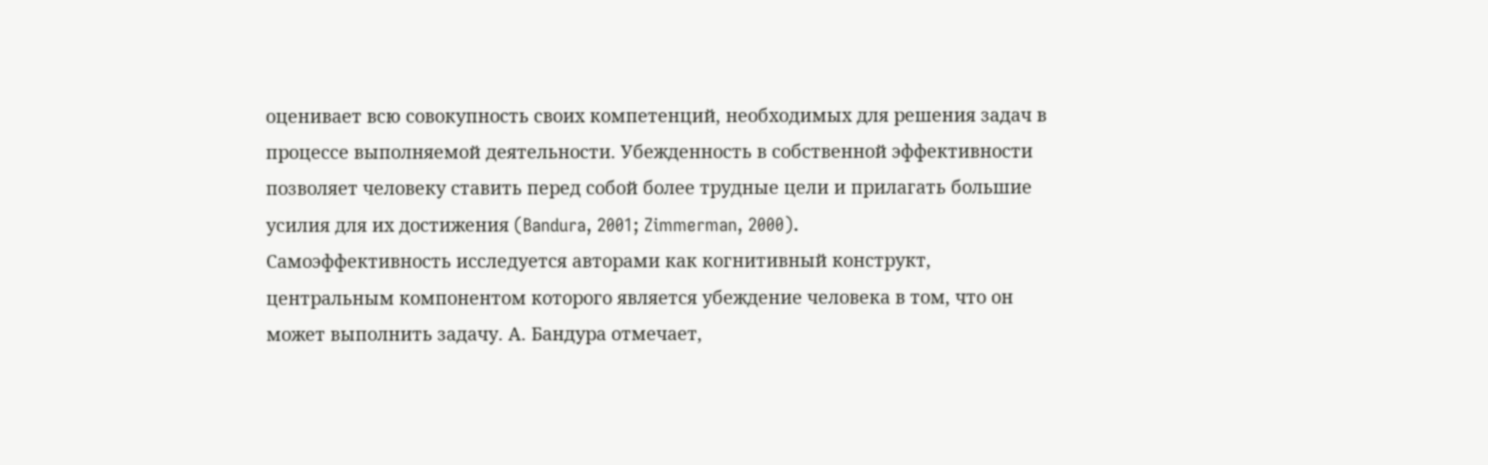оценивает всю совокупность своих компетенций, необходимых для решения задач в процессе выполняемой деятельности. Убежденность в собственной эффективности позволяет человеку ставить перед собой более трудные цели и прилагать большие усилия для их достижения (Bandura, 2001; Zimmerman, 2000).
Самоэффективность исследуется авторами как когнитивный конструкт, центральным компонентом которого является убеждение человека в том, что он может выполнить задачу. А. Бандура отмечает,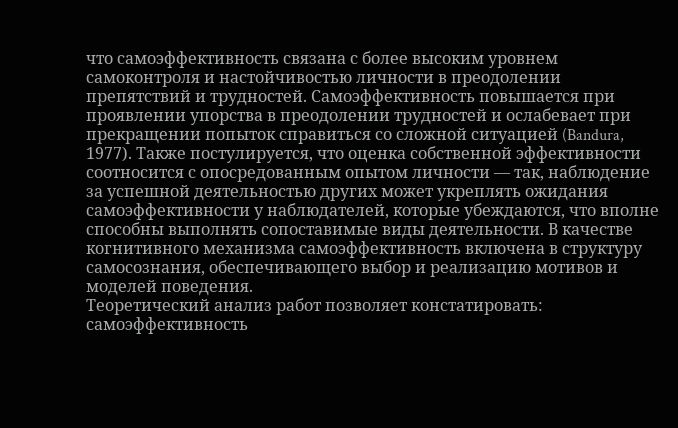что самоэффективность связана с более высоким уровнем самоконтроля и настойчивостью личности в преодолении препятствий и трудностей. Самоэффективность повышается при проявлении упорства в преодолении трудностей и ослабевает при прекращении попыток справиться со сложной ситуацией (Bandura, 1977). Также постулируется, что оценка собственной эффективности соотносится с опосредованным опытом личности — так, наблюдение за успешной деятельностью других может укреплять ожидания самоэффективности у наблюдателей, которые убеждаются, что вполне способны выполнять сопоставимые виды деятельности. В качестве когнитивного механизма самоэффективность включена в структуру самосознания, обеспечивающего выбор и реализацию мотивов и моделей поведения.
Теоретический анализ работ позволяет констатировать: самоэффективность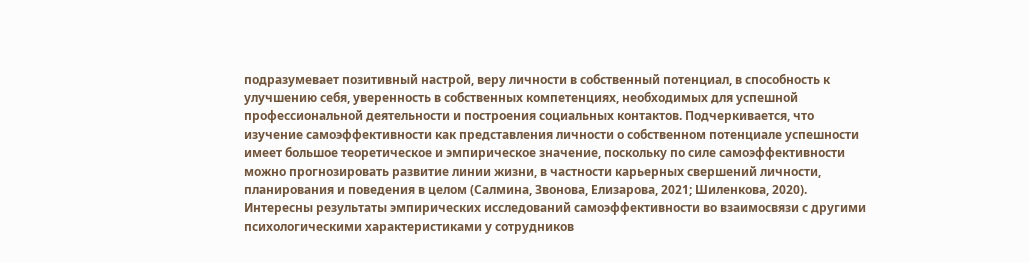подразумевает позитивный настрой, веру личности в собственный потенциал, в способность к улучшению себя, уверенность в собственных компетенциях, необходимых для успешной профессиональной деятельности и построения социальных контактов. Подчеркивается, что изучение самоэффективности как представления личности о собственном потенциале успешности имеет большое теоретическое и эмпирическое значение, поскольку по силе самоэффективности можно прогнозировать развитие линии жизни, в частности карьерных свершений личности, планирования и поведения в целом (Салмина, Звонова, Елизарова, 2021; Шиленкова, 2020).
Интересны результаты эмпирических исследований самоэффективности во взаимосвязи с другими психологическими характеристиками у сотрудников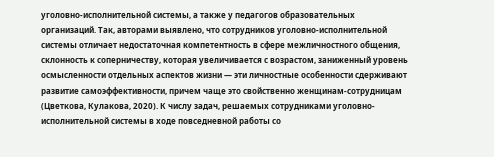уголовно-исполнительной системы, а также у педагогов образовательных организаций. Так, авторами выявлено, что сотрудников уголовно-исполнительной системы отличает недостаточная компетентность в сфере межличностного общения, склонность к соперничеству, которая увеличивается с возрастом, заниженный уровень осмысленности отдельных аспектов жизни — эти личностные особенности сдерживают развитие самоэффективности, причем чаще это свойственно женщинам-сотрудницам (Цветкова, Кулакова, 2020). К числу задач, решаемых сотрудниками уголовно-исполнительной системы в ходе повседневной работы со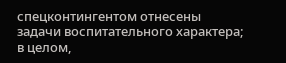спецконтингентом отнесены задачи воспитательного характера; в целом,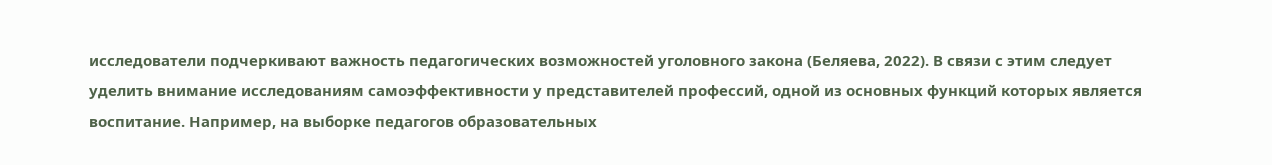исследователи подчеркивают важность педагогических возможностей уголовного закона (Беляева, 2022). В связи с этим следует уделить внимание исследованиям самоэффективности у представителей профессий, одной из основных функций которых является воспитание. Например, на выборке педагогов образовательных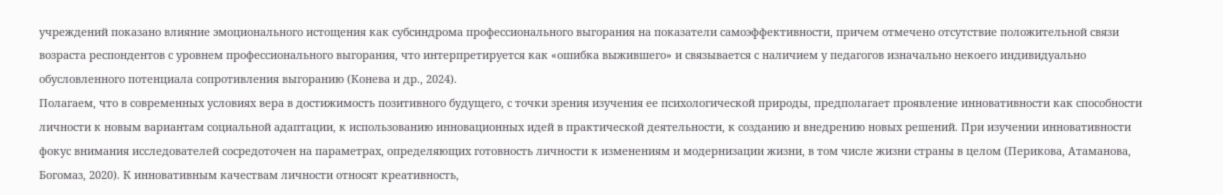учреждений показано влияние эмоционального истощения как субсиндрома профессионального выгорания на показатели самоэффективности, причем отмечено отсутствие положительной связи возраста респондентов с уровнем профессионального выгорания, что интерпретируется как «ошибка выжившего» и связывается с наличием у педагогов изначально некоего индивидуально обусловленного потенциала сопротивления выгоранию (Конева и др., 2024).
Полагаем, что в современных условиях вера в достижимость позитивного будущего, с точки зрения изучения ее психологической природы, предполагает проявление инновативности как способности личности к новым вариантам социальной адаптации, к использованию инновационных идей в практической деятельности, к созданию и внедрению новых решений. При изучении инновативности фокус внимания исследователей сосредоточен на параметрах, определяющих готовность личности к изменениям и модернизации жизни, в том числе жизни страны в целом (Перикова, Атаманова, Богомаз, 2020). К инновативным качествам личности относят креативность,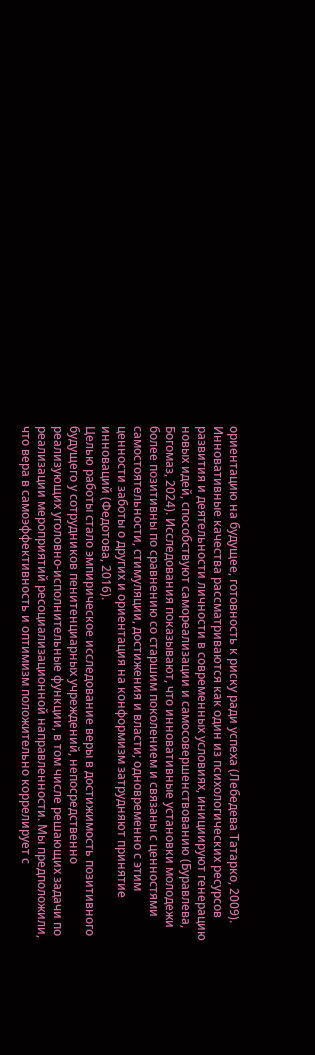ориентацию на будущее, готовность к риску ради успеха (Лебедева Татарко, 2009). Инновативные качества рассматриваются как один из психологических ресурсов развития и деятельности личности в современных условиях, инициируют генерацию новых идей, способствуют самореализации и самосовершенствованию (Буравлева, Богомаз, 2024). Исследования показывают, что инновативные установки молодежи более позитивны по сравнению со старшим поколением и связаны с ценностями самостоятельности, стимуляции, достижения и власти; одновременно с этим ценности заботы о других и ориентация на конформизм затрудняют принятие инноваций (Федотова, 2016).
Целью работы стало эмпирическое исследование веры в достижимость позитивного будущего у сотрудников пенитенциарных учреждений, непосредственно реализующих уголовно-исполнительные функции, в том числе решающих задачи по реализации мероприятий ресоциализационной направленности. Мы предположили, что вера в самоэффективность и оптимизм положительно коррелирует с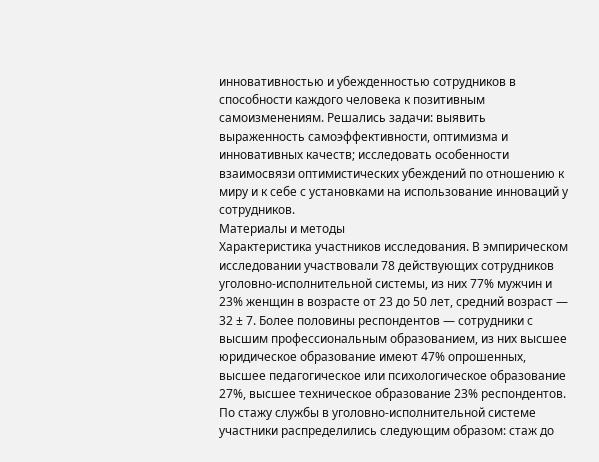инновативностью и убежденностью сотрудников в способности каждого человека к позитивным самоизменениям. Решались задачи: выявить выраженность самоэффективности, оптимизма и инновативных качеств; исследовать особенности взаимосвязи оптимистических убеждений по отношению к миру и к себе с установками на использование инноваций у сотрудников.
Материалы и методы
Характеристика участников исследования. В эмпирическом исследовании участвовали 78 действующих сотрудников уголовно-исполнительной системы, из них 77% мужчин и 23% женщин в возрасте от 23 до 50 лет, средний возраст — 32 ± 7. Более половины респондентов — сотрудники с высшим профессиональным образованием, из них высшее юридическое образование имеют 47% опрошенных, высшее педагогическое или психологическое образование 27%, высшее техническое образование 23% респондентов. По стажу службы в уголовно-исполнительной системе участники распределились следующим образом: стаж до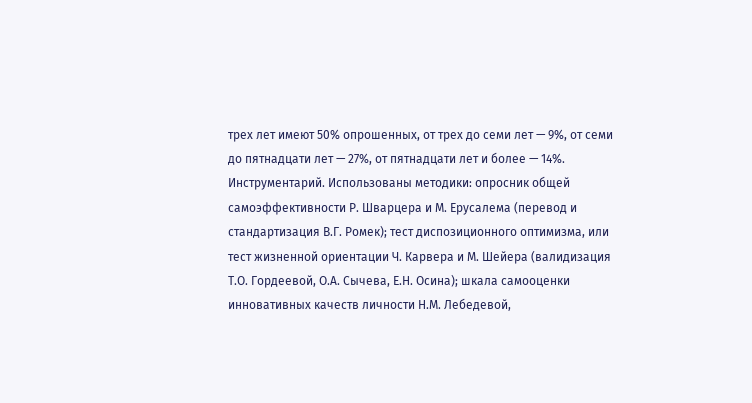трех лет имеют 50% опрошенных, от трех до семи лет — 9%, от семи до пятнадцати лет — 27%, от пятнадцати лет и более — 14%.
Инструментарий. Использованы методики: опросник общей самоэффективности Р. Шварцера и М. Ерусалема (перевод и стандартизация В.Г. Ромек); тест диспозиционного оптимизма, или тест жизненной ориентации Ч. Карвера и М. Шейера (валидизация Т.О. Гордеевой, О.А. Сычева, Е.Н. Осина); шкала самооценки инновативных качеств личности Н.М. Лебедевой,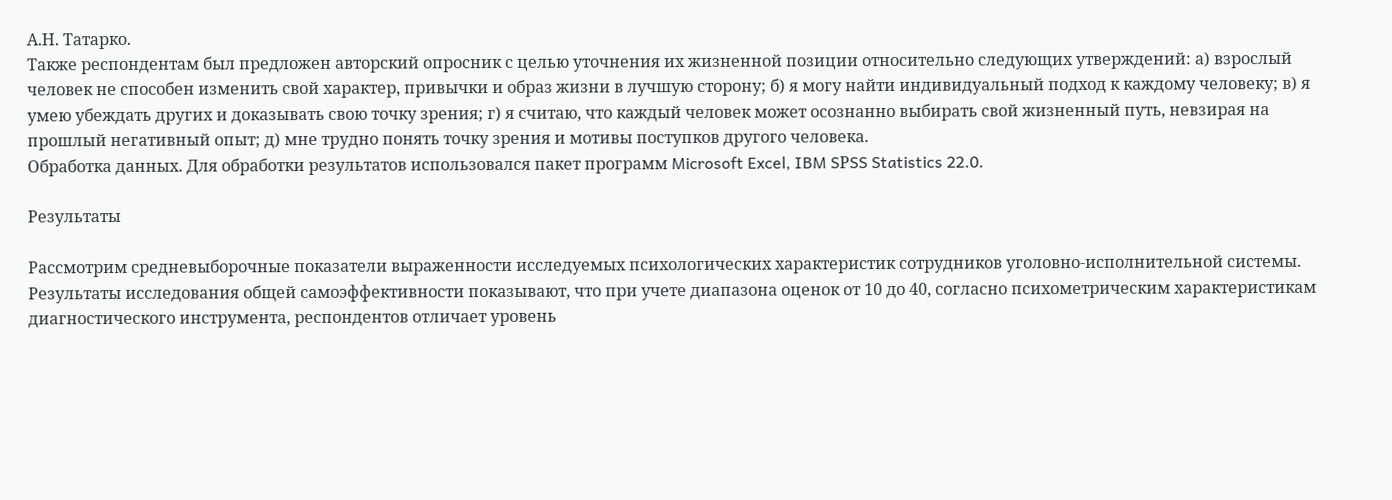А.Н. Татарко.
Также респондентам был предложен авторский опросник с целью уточнения их жизненной позиции относительно следующих утверждений: а) взрослый человек не способен изменить свой характер, привычки и образ жизни в лучшую сторону; б) я могу найти индивидуальный подход к каждому человеку; в) я умею убеждать других и доказывать свою точку зрения; г) я считаю, что каждый человек может осознанно выбирать свой жизненный путь, невзирая на прошлый негативный опыт; д) мне трудно понять точку зрения и мотивы поступков другого человека.
Обработка данных. Для обработки результатов использовался пакет программ Microsoft Excel, IBM SРSS Statistics 22.0.

Результаты

Рассмотрим средневыборочные показатели выраженности исследуемых психологических характеристик сотрудников уголовно-исполнительной системы. Результаты исследования общей самоэффективности показывают, что при учете диапазона оценок от 10 до 40, согласно психометрическим характеристикам диагностического инструмента, респондентов отличает уровень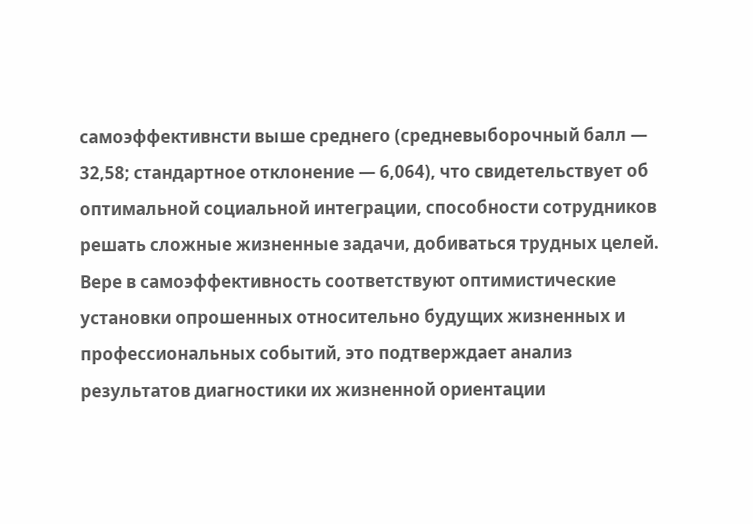самоэффективнсти выше среднего (средневыборочный балл — 32,58; стандартное отклонение — 6,064), что свидетельствует об оптимальной социальной интеграции, способности сотрудников решать сложные жизненные задачи, добиваться трудных целей. Вере в самоэффективность соответствуют оптимистические установки опрошенных относительно будущих жизненных и профессиональных событий, это подтверждает анализ результатов диагностики их жизненной ориентации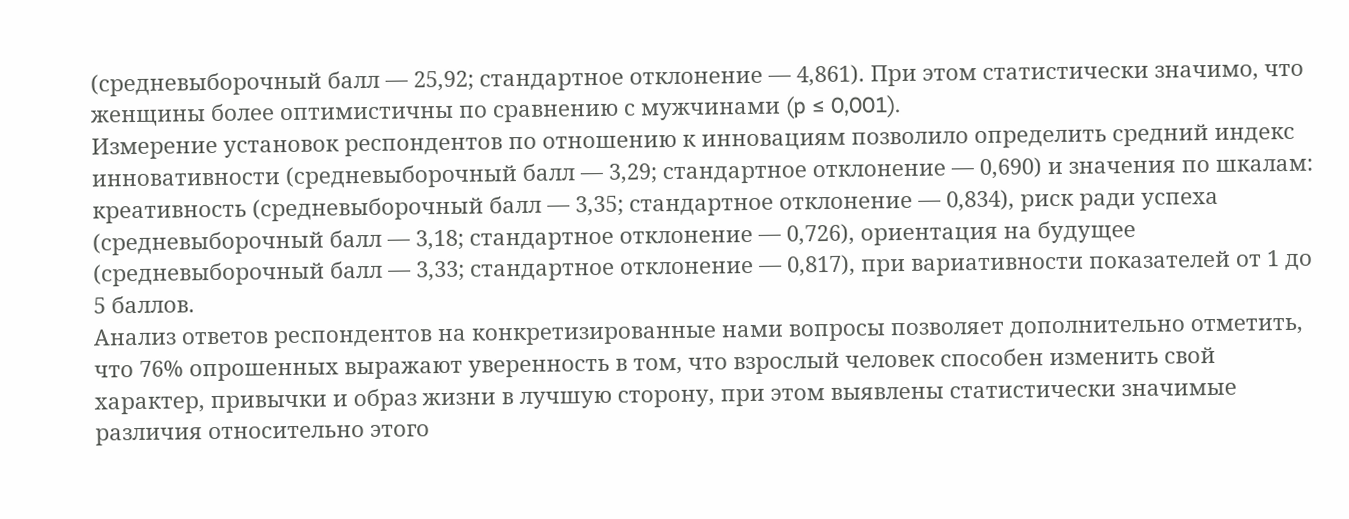(средневыборочный балл — 25,92; стандартное отклонение — 4,861). При этом статистически значимо, что женщины более оптимистичны по сравнению с мужчинами (p ≤ 0,001).
Измерение установок респондентов по отношению к инновациям позволило определить средний индекс инновативности (средневыборочный балл — 3,29; стандартное отклонение — 0,690) и значения по шкалам: креативность (средневыборочный балл — 3,35; стандартное отклонение — 0,834), риск ради успеха (средневыборочный балл — 3,18; стандартное отклонение — 0,726), ориентация на будущее (средневыборочный балл — 3,33; стандартное отклонение — 0,817), при вариативности показателей от 1 до 5 баллов.
Анализ ответов респондентов на конкретизированные нами вопросы позволяет дополнительно отметить, что 76% опрошенных выражают уверенность в том, что взрослый человек способен изменить свой характер, привычки и образ жизни в лучшую сторону, при этом выявлены статистически значимые различия относительно этого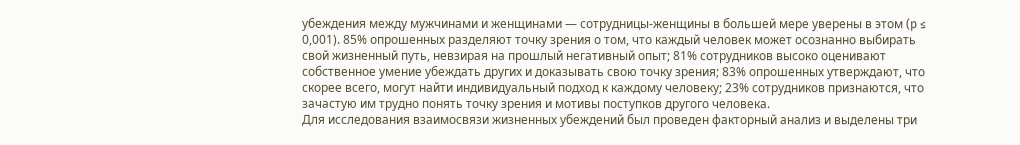убеждения между мужчинами и женщинами — сотрудницы-женщины в большей мере уверены в этом (p ≤ 0,001). 85% опрошенных разделяют точку зрения о том, что каждый человек может осознанно выбирать свой жизненный путь, невзирая на прошлый негативный опыт; 81% сотрудников высоко оценивают собственное умение убеждать других и доказывать свою точку зрения; 83% опрошенных утверждают, что скорее всего, могут найти индивидуальный подход к каждому человеку; 23% сотрудников признаются, что зачастую им трудно понять точку зрения и мотивы поступков другого человека.
Для исследования взаимосвязи жизненных убеждений был проведен факторный анализ и выделены три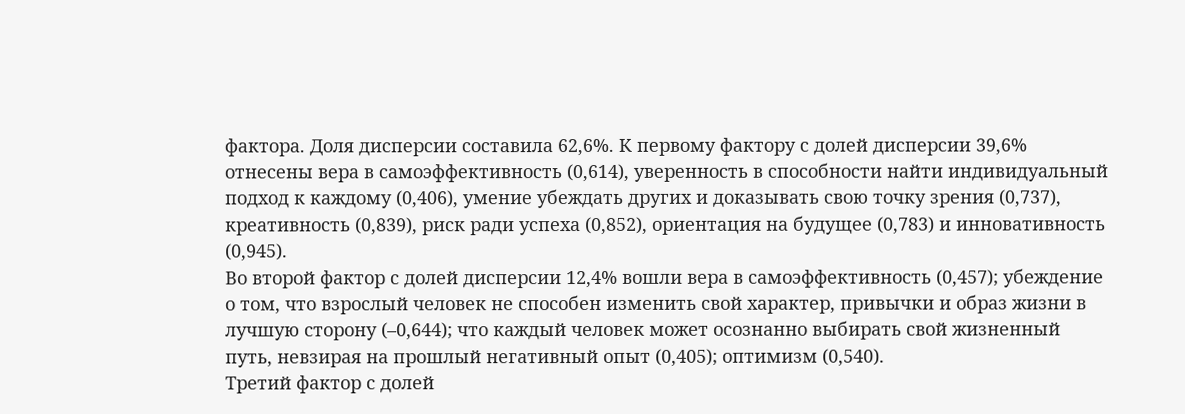фактора. Доля дисперсии составила 62,6%. К первому фактору с долей дисперсии 39,6% отнесены вера в самоэффективность (0,614), уверенность в способности найти индивидуальный подход к каждому (0,406), умение убеждать других и доказывать свою точку зрения (0,737), креативность (0,839), риск ради успеха (0,852), ориентация на будущее (0,783) и инновативность (0,945).
Во второй фактор с долей дисперсии 12,4% вошли вера в самоэффективность (0,457); убеждение о том, что взрослый человек не способен изменить свой характер, привычки и образ жизни в лучшую сторону (–0,644); что каждый человек может осознанно выбирать свой жизненный путь, невзирая на прошлый негативный опыт (0,405); оптимизм (0,540).
Третий фактор с долей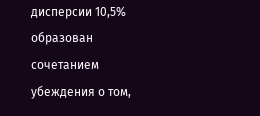дисперсии 10,5% образован сочетанием убеждения о том,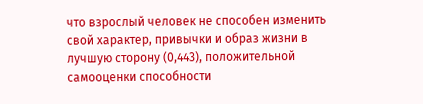что взрослый человек не способен изменить свой характер, привычки и образ жизни в лучшую сторону (0,443), положительной самооценки способности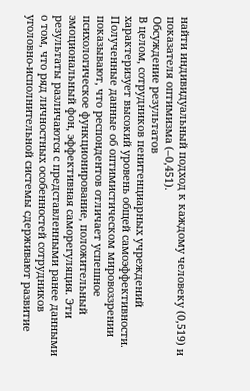найти индивидуальный подход к каждому человеку (0,519) и показателя оптимизма (–0,451).
Обсуждение результатов
В целом, сотрудников пенитенциарных учреждений характеризует высокий уровень общей самоэффективности. Полученные данные об оптимистическом мировоззрении показывают, что респондентов отличает успешное психологическое функционирование, положительный эмоциональный фон, эффективная саморегуляция. Эти результаты различаются с представленными ранее данными о том, что ряд личностных особенностей сотрудников уголовно-исполнительной системы сдерживают развитие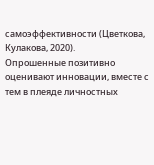самоэффективности (Цветкова, Кулакова, 2020).
Опрошенные позитивно оценивают инновации, вместе с тем в плеяде личностных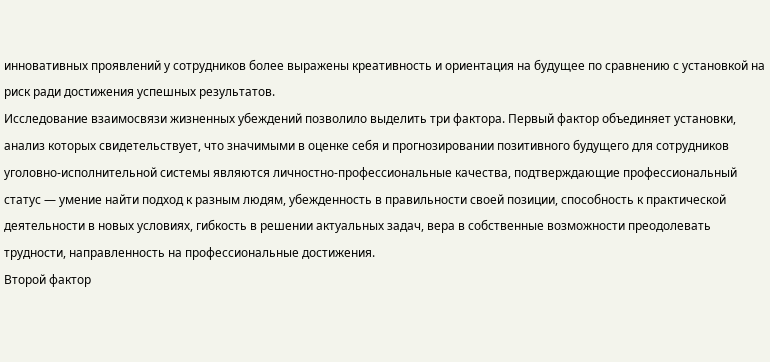инновативных проявлений у сотрудников более выражены креативность и ориентация на будущее по сравнению с установкой на риск ради достижения успешных результатов.
Исследование взаимосвязи жизненных убеждений позволило выделить три фактора. Первый фактор объединяет установки, анализ которых свидетельствует, что значимыми в оценке себя и прогнозировании позитивного будущего для сотрудников уголовно-исполнительной системы являются личностно-профессиональные качества, подтверждающие профессиональный статус — умение найти подход к разным людям, убежденность в правильности своей позиции, способность к практической деятельности в новых условиях, гибкость в решении актуальных задач, вера в собственные возможности преодолевать трудности, направленность на профессиональные достижения.
Второй фактор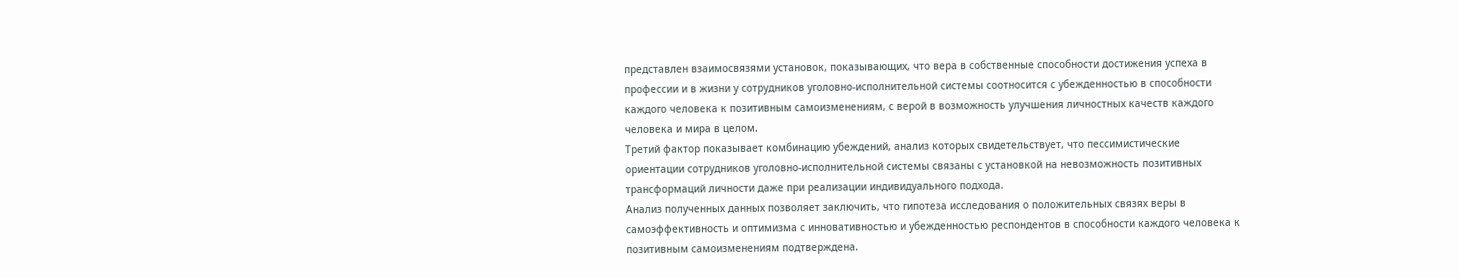представлен взаимосвязями установок, показывающих, что вера в собственные способности достижения успеха в профессии и в жизни у сотрудников уголовно-исполнительной системы соотносится с убежденностью в способности каждого человека к позитивным самоизменениям, с верой в возможность улучшения личностных качеств каждого человека и мира в целом.
Третий фактор показывает комбинацию убеждений, анализ которых свидетельствует, что пессимистические ориентации сотрудников уголовно-исполнительной системы связаны с установкой на невозможность позитивных трансформаций личности даже при реализации индивидуального подхода.
Анализ полученных данных позволяет заключить, что гипотеза исследования о положительных связях веры в самоэффективность и оптимизма с инновативностью и убежденностью респондентов в способности каждого человека к позитивным самоизменениям подтверждена.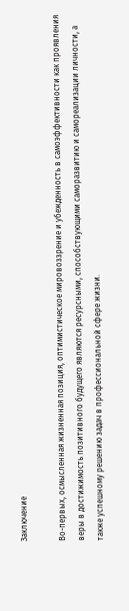Заключение

Во-первых, осмысленная жизненная позиция, оптимистическое мировоззрение и убежденность в самоэффективности как проявления веры в достижимость позитивного будущего являются ресурсными, способствующими саморазвитию и самореализации личности, а также успешному решению задач в профессиональной сфере жизни.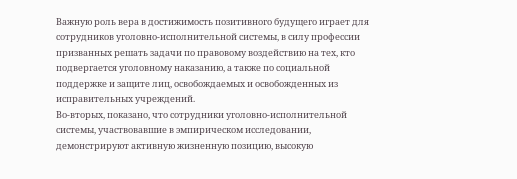Важную роль вера в достижимость позитивного будущего играет для сотрудников уголовно-исполнительной системы, в силу профессии призванных решать задачи по правовому воздействию на тех, кто подвергается уголовному наказанию, а также по социальной поддержке и защите лиц, освобождаемых и освобожденных из исправительных учреждений.
Во-вторых, показано, что сотрудники уголовно-исполнительной системы, участвовавшие в эмпирическом исследовании, демонстрируют активную жизненную позицию, высокую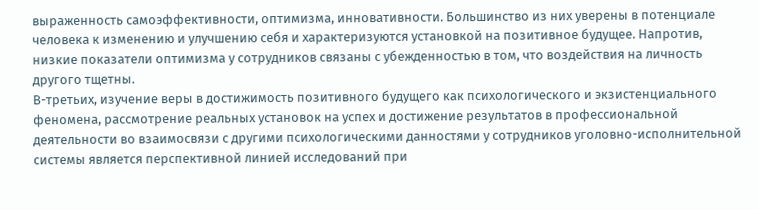выраженность самоэффективности, оптимизма, инновативности. Большинство из них уверены в потенциале человека к изменению и улучшению себя и характеризуются установкой на позитивное будущее. Напротив, низкие показатели оптимизма у сотрудников связаны с убежденностью в том, что воздействия на личность другого тщетны.
В-третьих, изучение веры в достижимость позитивного будущего как психологического и экзистенциального феномена, рассмотрение реальных установок на успех и достижение результатов в профессиональной деятельности во взаимосвязи с другими психологическими данностями у сотрудников уголовно-исполнительной системы является перспективной линией исследований при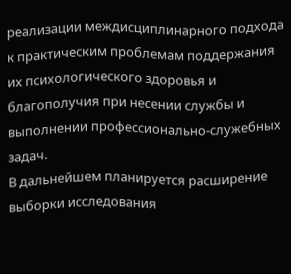реализации междисциплинарного подхода к практическим проблемам поддержания их психологического здоровья и благополучия при несении службы и выполнении профессионально-служебных задач.
В дальнейшем планируется расширение выборки исследования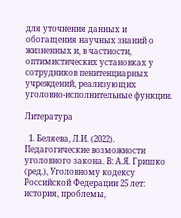для уточнения данных и обогащения научных знаний о жизненных и, в частности, оптимистических установках у сотрудников пенитенциарных учреждений, реализующих уголовно-исполнительные функции.

Литература

  1. Беляева, Л.И. (2022). Педагогические возможности уголовного закона. В: А.Я. Гришко (ред.), Уголовному кодексу Российской Федерации 25 лет: история, проблемы,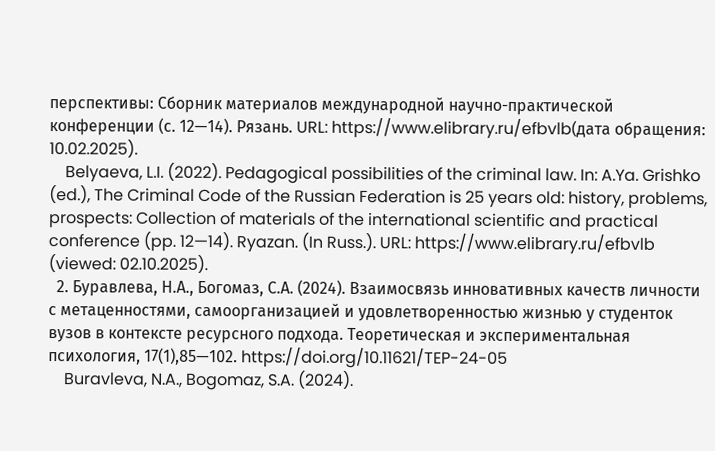перспективы: Сборник материалов международной научно-практической конференции (с. 12—14). Рязань. URL: https://www.elibrary.ru/efbvlb(дата обращения: 10.02.2025).
    Belyaeva, L.I. (2022). Pedagogical possibilities of the criminal law. In: A.Ya. Grishko (ed.), The Criminal Code of the Russian Federation is 25 years old: history, problems, prospects: Collection of materials of the international scientific and practical conference (pp. 12—14). Ryazan. (In Russ.). URL: https://www.elibrary.ru/efbvlb (viewed: 02.10.2025).
  2. Буравлева, Н.А., Богомаз, С.А. (2024). Взаимосвязь инновативных качеств личности с метаценностями, самоорганизацией и удовлетворенностью жизнью у студенток вузов в контексте ресурсного подхода. Теоретическая и экспериментальная психология, 17(1),85—102. https://doi.org/10.11621/TEP-24-05
    Buravleva, N.A., Bogomaz, S.A. (2024).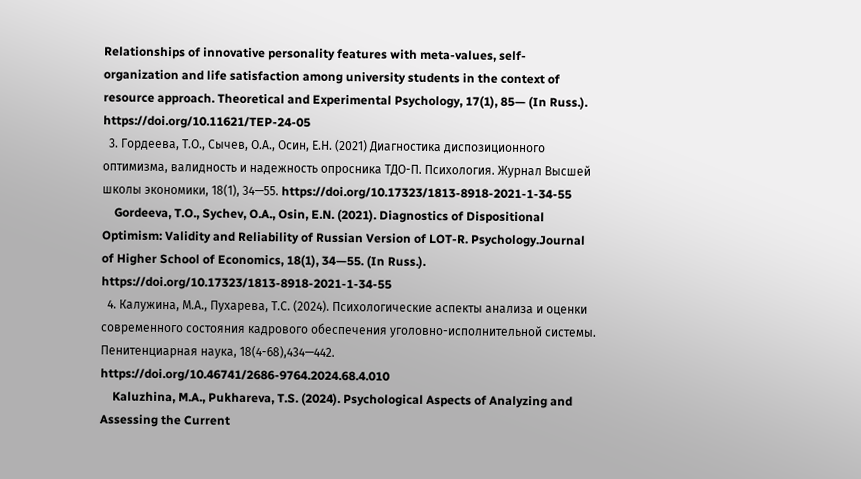Relationships of innovative personality features with meta-values, self-organization and life satisfaction among university students in the context of resource approach. Theoretical and Experimental Psychology, 17(1), 85— (In Russ.). https://doi.org/10.11621/TEP-24-05
  3. Гордеева, Т.О., Сычев, О.А., Осин, Е.Н. (2021) Диагностика диспозиционного оптимизма, валидность и надежность опросника ТДО-П. Психология. Журнал Высшей школы экономики, 18(1), 34—55. https://doi.org/10.17323/1813-8918-2021-1-34-55
    Gordeeva, T.O., Sychev, O.A., Osin, E.N. (2021). Diagnostics of Dispositional Optimism: Validity and Reliability of Russian Version of LOT-R. Psychology.Journal of Higher School of Economics, 18(1), 34—55. (In Russ.). https://doi.org/10.17323/1813-8918-2021-1-34-55
  4. Калужина, М.А., Пухарева, Т.С. (2024). Психологические аспекты анализа и оценки современного состояния кадрового обеспечения уголовно-исполнительной системы. Пенитенциарная наука, 18(4-68),434—442. https://doi.org/10.46741/2686-9764.2024.68.4.010
    Kaluzhina, M.A., Pukhareva, T.S. (2024). Psychological Aspects of Analyzing and Assessing the Current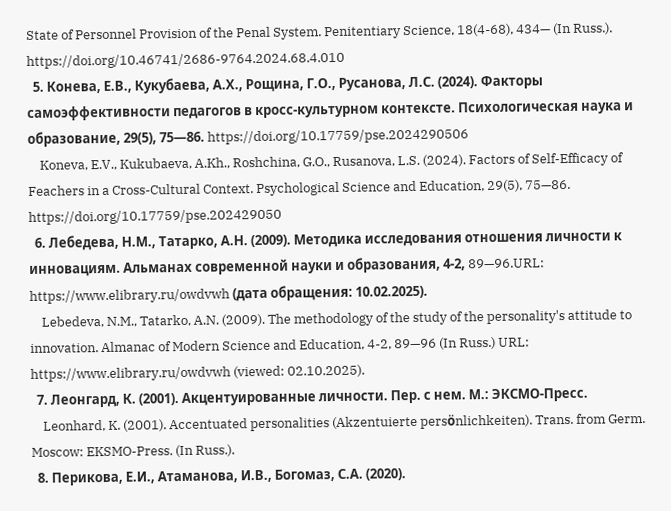State of Personnel Provision of the Penal System. Penitentiary Science, 18(4-68), 434— (In Russ.). https://doi.org/10.46741/2686-9764.2024.68.4.010
  5. Конева, Е.В., Кукубаева, А.Х., Рощина, Г.О., Русанова, Л.С. (2024). Факторы самоэффективности педагогов в кросс-культурном контексте. Психологическая наука и образование, 29(5), 75—86. https://doi.org/10.17759/pse.2024290506
    Koneva, E.V., Kukubaeva, A.Kh., Roshchina, G.O., Rusanova, L.S. (2024). Factors of Self-Efficacy of Feachers in a Cross-Cultural Context. Psychological Science and Education, 29(5), 75—86. https://doi.org/10.17759/pse.202429050
  6. Лебедева, Н.М., Татарко, А.Н. (2009). Методика исследования отношения личности к инновациям. Альманах современной науки и образования, 4-2, 89—96.URL: https://www.elibrary.ru/owdvwh (дата обращения: 10.02.2025).
    Lebedeva, N.M., Tatarko, A.N. (2009). The methodology of the study of the personality's attitude to innovation. Almanac of Modern Science and Education, 4-2, 89—96 (In Russ.) URL: https://www.elibrary.ru/owdvwh (viewed: 02.10.2025).
  7. Леонгард, К. (2001). Акцентуированные личности. Пер. с нем. М.: ЭКСМО-Пресс.
    Leonhard, K. (2001). Accentuated personalities (Akzentuierte persӧnlichkeiten). Trans. from Germ. Moscow: EKSMO-Press. (In Russ.).
  8. Перикова, Е.И., Атаманова, И.В., Богомаз, С.А. (2020).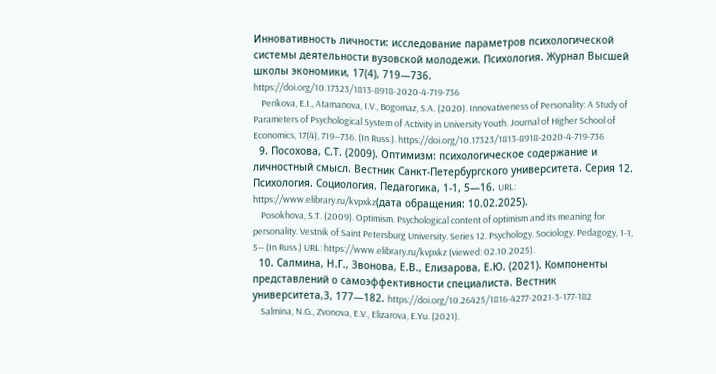Инновативность личности: исследование параметров психологической системы деятельности вузовской молодежи. Психология. Журнал Высшей школы экономики, 17(4), 719—736. https://doi.org/10.17323/1813-8918-2020-4-719-736
    Perikova, E.I., Atamanova, I.V., Bogomaz, S.A. (2020). Innovativeness of Personality: A Study of Parameters of Psychological System of Activity in University Youth. Journal of Higher School of Economics, 17(4), 719—736. (In Russ.). https://doi.org/10.17323/1813-8918-2020-4-719-736
  9. Посохова, С.Т. (2009). Оптимизм: психологическое содержание и личностный смысл. Вестник Санкт-Петербургского университета. Серия 12. Психология. Социология. Педагогика, 1-1, 5—16. URL: https://www.elibrary.ru/kvpxkz(дата обращения: 10.02.2025).
    Posokhova, S.T. (2009). Optimism. Psychological content of optimism and its meaning for personality. Vestnik of Saint Petersburg University. Series 12. Psychology. Sociology. Pedagogy, 1-1, 5— (In Russ.) URL: https://www.elibrary.ru/kvpxkz (viewed: 02.10.2025).
  10. Салмина, Н.Г., Звонова, Е.В., Елизарова, Е.Ю. (2021). Компоненты представлений о самоэффективности специалиста. Вестник университета,3, 177—182. https://doi.org/10.26425/1816-4277-2021-3-177-182
    Salmina, N.G., Zvonova, E.V., Elizarova, E.Yu. (2021).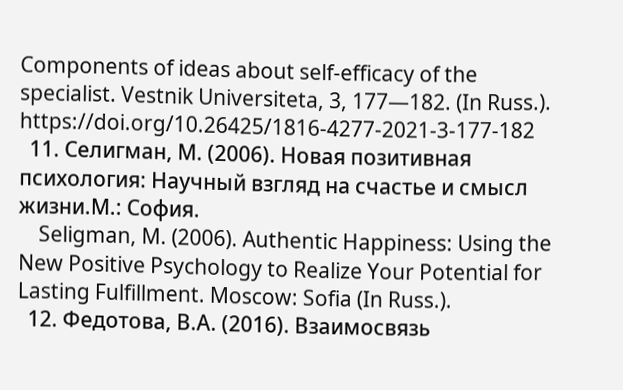Components of ideas about self-efficacy of the specialist. Vestnik Universiteta, 3, 177—182. (In Russ.). https://doi.org/10.26425/1816-4277-2021-3-177-182
  11. Селигман, М. (2006). Новая позитивная психология: Научный взгляд на счастье и смысл жизни.М.: София.
    Seligman, M. (2006). Authentic Happiness: Using the New Positive Psychology to Realize Your Potential for Lasting Fulfillment. Moscow: Sofia (In Russ.).
  12. Федотова, В.А. (2016). Взаимосвязь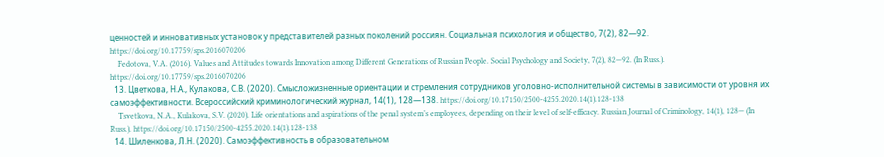ценностей и инновативных установок у представителей разных поколений россиян. Социальная психология и общество, 7(2), 82—92. https://doi.org/10.17759/sps.2016070206
    Fedotova, V.A. (2016). Values and Attitudes towards Innovation among Different Generations of Russian People. Social Psychology and Society, 7(2), 82—92. (In Russ.). https://doi.org/10.17759/sps.2016070206
  13. Цветкова, Н.А., Кулакова, С.В. (2020). Смысложизненные ориентации и стремления сотрудников уголовно-исполнительной системы в зависимости от уровня их самоэффективности. Всероссийский криминологический журнал, 14(1), 128—138. https://doi.org/10.17150/2500-4255.2020.14(1).128-138
    Tsvetkova, N.A., Kulakova, S.V. (2020). Life orientations and aspirations of the penal system’s employees, depending on their level of self-efficacy. Russian Journal of Criminology, 14(1), 128— (In Russ.). https://doi.org/10.17150/2500-4255.2020.14(1).128-138
  14. Шиленкова, Л.Н. (2020). Самоэффективность в образовательном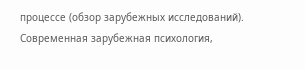процессе (обзор зарубежных исследований). Современная зарубежная психология,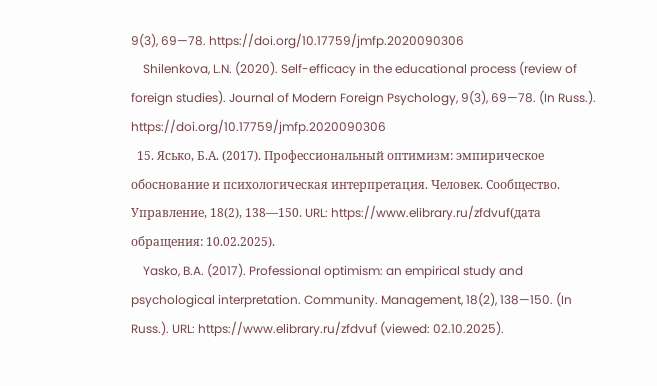9(3), 69—78. https://doi.org/10.17759/jmfp.2020090306
    Shilenkova, L.N. (2020). Self-efficacy in the educational process (review of foreign studies). Journal of Modern Foreign Psychology, 9(3), 69—78. (In Russ.). https://doi.org/10.17759/jmfp.2020090306
  15. Ясько, Б.А. (2017). Профессиональный оптимизм: эмпирическое обоснование и психологическая интерпретация. Человек. Сообщество. Управление, 18(2), 138—150. URL: https://www.elibrary.ru/zfdvuf(дата обращения: 10.02.2025).
    Yasko, B.A. (2017). Professional optimism: an empirical study and psychological interpretation. Community. Management, 18(2), 138—150. (In Russ.). URL: https://www.elibrary.ru/zfdvuf (viewed: 02.10.2025).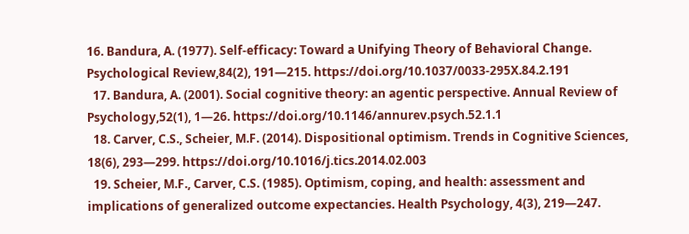16. Bandura, A. (1977). Self-efficacy: Toward a Unifying Theory of Behavioral Change. Psychological Review,84(2), 191—215. https://doi.org/10.1037/0033-295X.84.2.191
  17. Bandura, A. (2001). Social cognitive theory: an agentic perspective. Annual Review of Psychology,52(1), 1—26. https://doi.org/10.1146/annurev.psych.52.1.1
  18. Carver, C.S., Scheier, M.F. (2014). Dispositional optimism. Trends in Cognitive Sciences, 18(6), 293—299. https://doi.org/10.1016/j.tics.2014.02.003
  19. Scheier, M.F., Carver, C.S. (1985). Optimism, coping, and health: assessment and implications of generalized outcome expectancies. Health Psychology, 4(3), 219—247.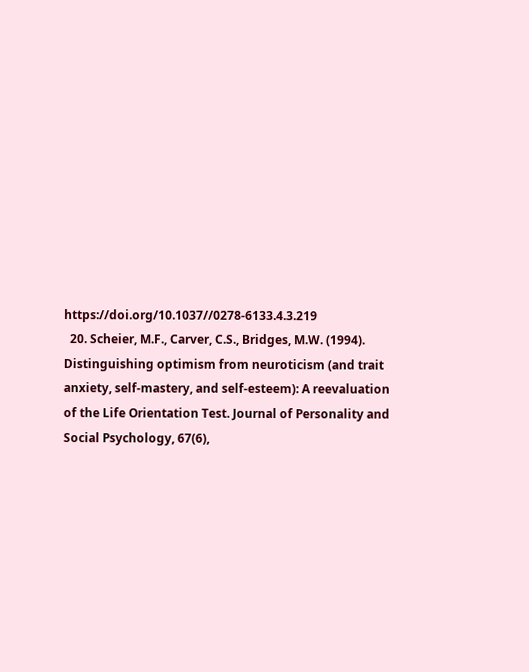https://doi.org/10.1037//0278-6133.4.3.219
  20. Scheier, M.F., Carver, C.S., Bridges, M.W. (1994). Distinguishing optimism from neuroticism (and trait anxiety, self-mastery, and self-esteem): A reevaluation of the Life Orientation Test. Journal of Personality and Social Psychology, 67(6),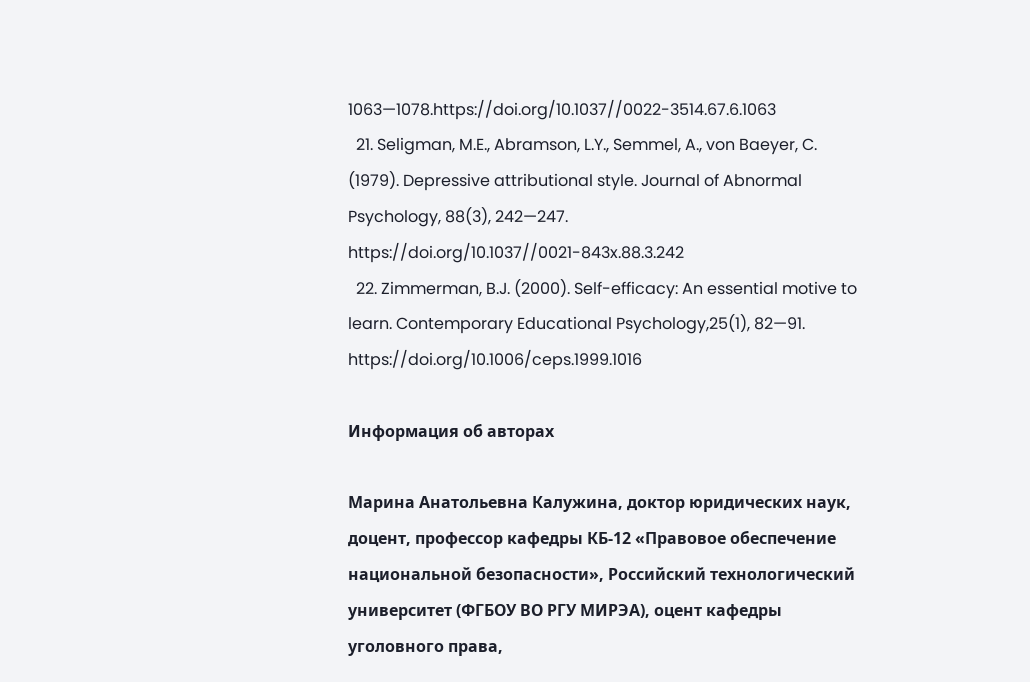1063—1078.https://doi.org/10.1037//0022-3514.67.6.1063
  21. Seligman, M.E., Abramson, L.Y., Semmel, A., von Baeyer, C. (1979). Depressive attributional style. Journal of Abnormal Psychology, 88(3), 242—247. https://doi.org/10.1037//0021-843x.88.3.242
  22. Zimmerman, B.J. (2000). Self-efficacy: An essential motive to learn. Contemporary Educational Psychology,25(1), 82—91. https://doi.org/10.1006/ceps.1999.1016

Информация об авторах

Марина Анатольевна Калужина, доктор юридических наук, доцент, профессор кафедры КБ-12 «Правовое обеспечение национальной безопасности», Российский технологический университет (ФГБОУ ВО РГУ МИРЭА), оцент кафедры уголовного права,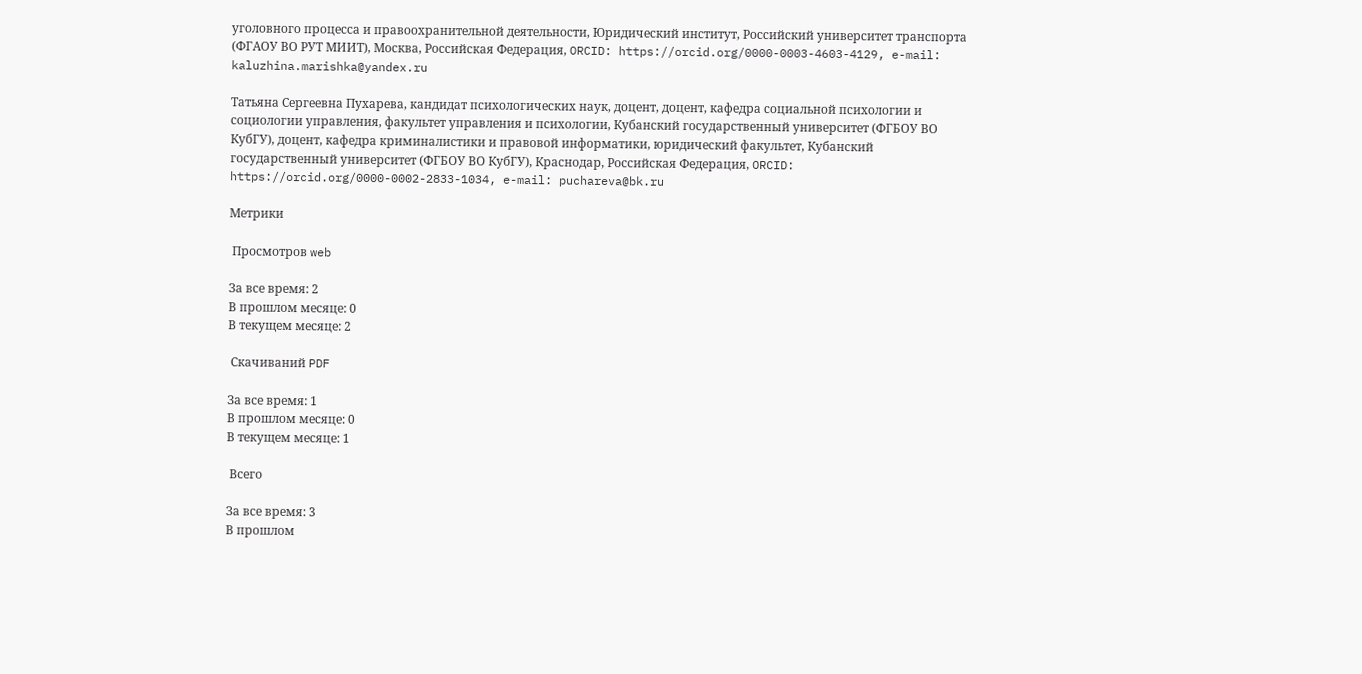уголовного процесса и правоохранительной деятельности, Юридический институт, Российский университет транспорта (ФГАОУ ВО РУТ МИИТ), Москва, Российская Федерация, ORCID: https://orcid.org/0000-0003-4603-4129, e-mail: kaluzhina.marishka@yandex.ru

Татьяна Сергеевна Пухарева, кандидат психологических наук, доцент, доцент, кафедра социальной психологии и социологии управления, факультет управления и психологии, Кубанский государственный университет (ФГБОУ ВО КубГУ), доцент, кафедра криминалистики и правовой информатики, юридический факультет, Кубанский государственный университет (ФГБОУ ВО КубГУ), Краснодар, Российская Федерация, ORCID: https://orcid.org/0000-0002-2833-1034, e-mail: puchareva@bk.ru

Метрики

 Просмотров web

За все время: 2
В прошлом месяце: 0
В текущем месяце: 2

 Скачиваний PDF

За все время: 1
В прошлом месяце: 0
В текущем месяце: 1

 Всего

За все время: 3
В прошлом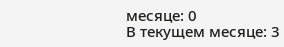месяце: 0
В текущем месяце: 3